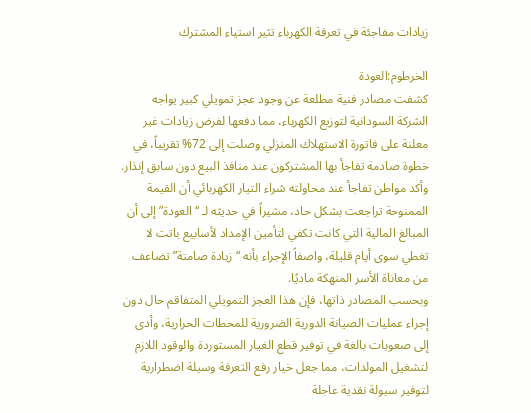زيادات مفاجئة في تعرفة الكهرباء تثير استياء المشترك

الخرطوم:العودة
كشفت مصادر فنية مطلعة عن وجود عجز تمويلي كبير يواجه الشركة السودانية لتوزيع الكهرباء، مما دفعها لفرض زيادات غير معلنة على فاتورة الاستهلاك المنزلي وصلت إلى 72% تقريباً، في خطوة صادمة تفاجأ بها المشتركون عند منافذ البيع دون سابق إنذار.
وأكد مواطن تفاجأ عند محاولته شراء التيار الكهربائي أن القيمة الممنوحة تراجعت بشكل حاد، مشيراً في حديثه لـ “العودة” إلى أن المبالغ المالية التي كانت تكفي لتأمين الإمداد لأسابيع باتت لا تغطي سوى أيام قليلة، واصفاً الإجراء بأنه “زيادة صامتة” تضاعف من معاناة الأسر المنهكة ماديًا.
وبحسب المصادر ذاتها، فإن هذا العجز التمويلي المتفاقم حال دون إجراء عمليات الصيانة الدورية الضرورية للمحطات الحرارية، وأدى إلى صعوبات بالغة في توفير قطع الغيار المستوردة والوقود اللازم لتشغيل المولدات، مما جعل خيار رفع التعرفة وسيلة اضطرارية لتوفير سيولة نقدية عاجلة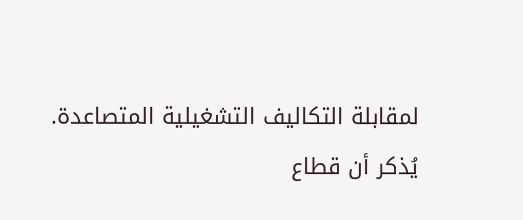لمقابلة التكاليف التشغيلية المتصاعدة.
يُذكر أن قطاع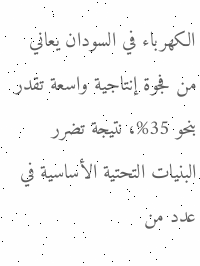الكهرباء في السودان يعاني من فجوة إنتاجية واسعة تقدر بنحو 35%، نتيجة تضرر البنيات التحتية الأساسية في عدد من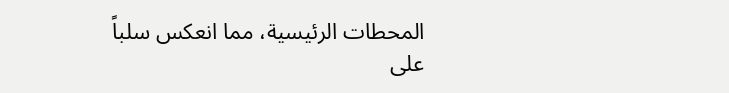المحطات الرئيسية، مما انعكس سلباً على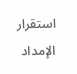استقرار الإمداد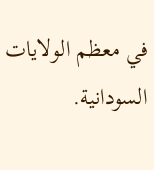في معظم الولايات السودانية.